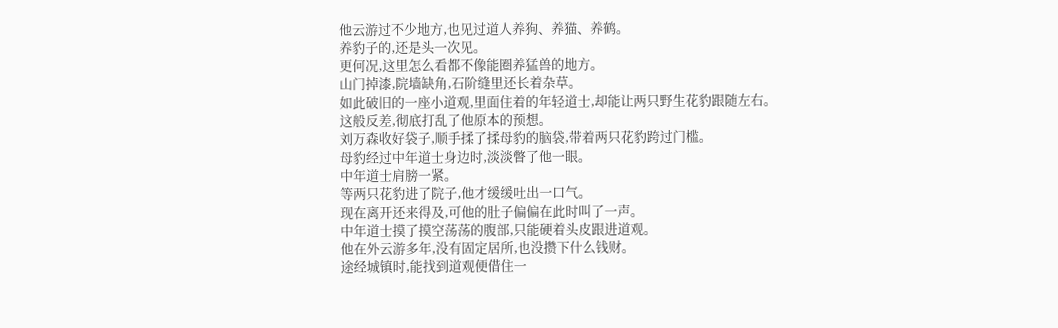他云游过不少地方,也见过道人养狗、养猫、养鹤。
养豹子的,还是头一次见。
更何况,这里怎么看都不像能圈养猛兽的地方。
山门掉漆,院墙缺角,石阶缝里还长着杂草。
如此破旧的一座小道观,里面住着的年轻道士,却能让两只野生花豹跟随左右。
这般反差,彻底打乱了他原本的预想。
刘万森收好袋子,顺手揉了揉母豹的脑袋,带着两只花豹跨过门槛。
母豹经过中年道士身边时,淡淡瞥了他一眼。
中年道士肩膀一紧。
等两只花豹进了院子,他才缓缓吐出一口气。
现在离开还来得及,可他的肚子偏偏在此时叫了一声。
中年道士摸了摸空荡荡的腹部,只能硬着头皮跟进道观。
他在外云游多年,没有固定居所,也没攒下什么钱财。
途经城镇时,能找到道观便借住一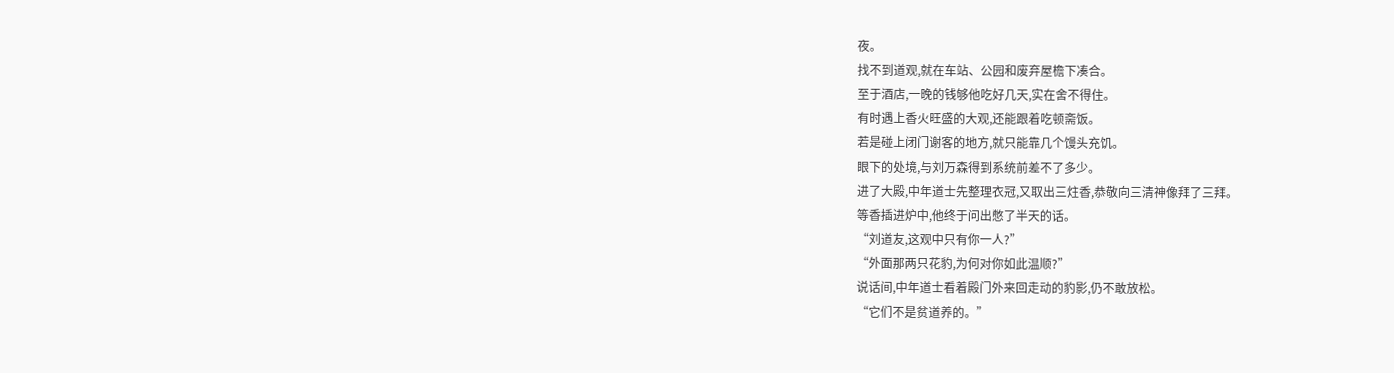夜。
找不到道观,就在车站、公园和废弃屋檐下凑合。
至于酒店,一晚的钱够他吃好几天,实在舍不得住。
有时遇上香火旺盛的大观,还能跟着吃顿斋饭。
若是碰上闭门谢客的地方,就只能靠几个馒头充饥。
眼下的处境,与刘万森得到系统前差不了多少。
进了大殿,中年道士先整理衣冠,又取出三炷香,恭敬向三清神像拜了三拜。
等香插进炉中,他终于问出憋了半天的话。
“刘道友,这观中只有你一人?”
“外面那两只花豹,为何对你如此温顺?”
说话间,中年道士看着殿门外来回走动的豹影,仍不敢放松。
“它们不是贫道养的。”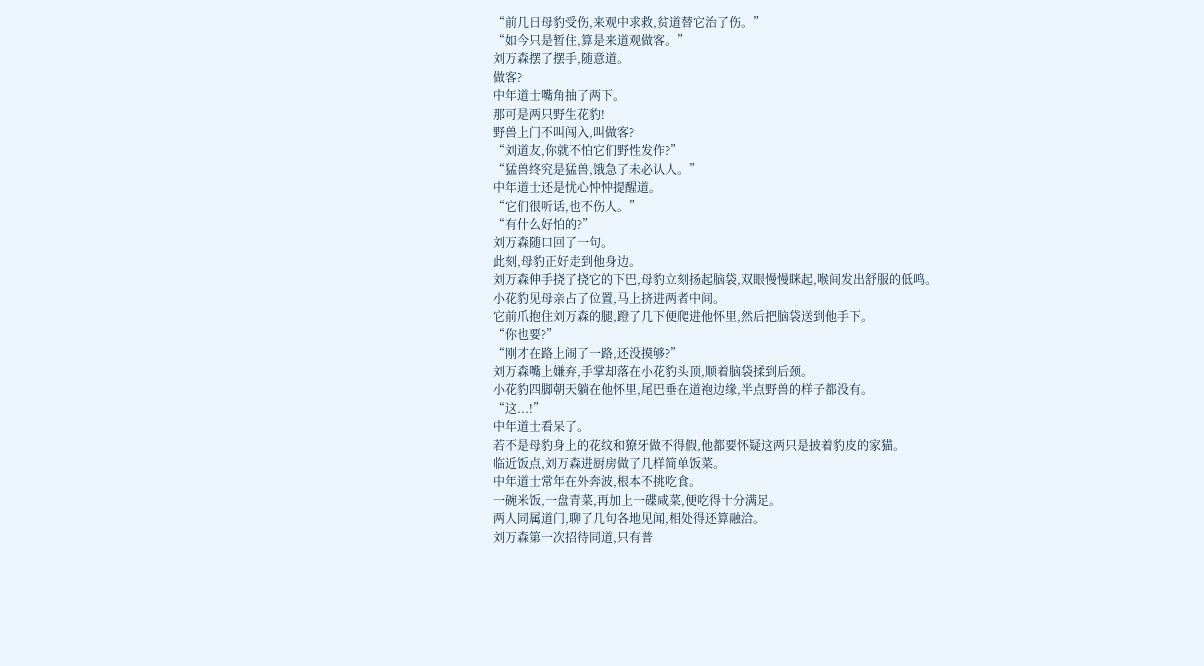“前几日母豹受伤,来观中求救,贫道替它治了伤。”
“如今只是暂住,算是来道观做客。”
刘万森摆了摆手,随意道。
做客?
中年道士嘴角抽了两下。
那可是两只野生花豹!
野兽上门不叫闯入,叫做客?
“刘道友,你就不怕它们野性发作?”
“猛兽终究是猛兽,饿急了未必认人。”
中年道士还是忧心忡忡提醒道。
“它们很听话,也不伤人。”
“有什么好怕的?”
刘万森随口回了一句。
此刻,母豹正好走到他身边。
刘万森伸手挠了挠它的下巴,母豹立刻扬起脑袋,双眼慢慢眯起,喉间发出舒服的低鸣。
小花豹见母亲占了位置,马上挤进两者中间。
它前爪抱住刘万森的腿,蹬了几下便爬进他怀里,然后把脑袋送到他手下。
“你也要?”
“刚才在路上闹了一路,还没摸够?”
刘万森嘴上嫌弃,手掌却落在小花豹头顶,顺着脑袋揉到后颈。
小花豹四脚朝天躺在他怀里,尾巴垂在道袍边缘,半点野兽的样子都没有。
“这...!”
中年道士看呆了。
若不是母豹身上的花纹和獠牙做不得假,他都要怀疑这两只是披着豹皮的家猫。
临近饭点,刘万森进厨房做了几样简单饭菜。
中年道士常年在外奔波,根本不挑吃食。
一碗米饭,一盘青菜,再加上一碟咸菜,便吃得十分满足。
两人同属道门,聊了几句各地见闻,相处得还算融洽。
刘万森第一次招待同道,只有普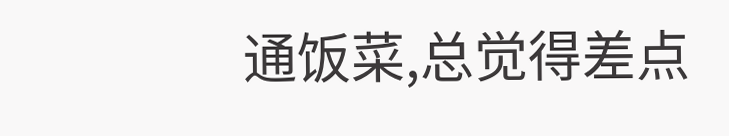通饭菜,总觉得差点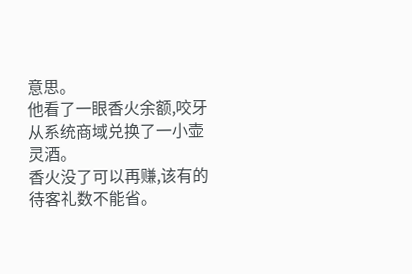意思。
他看了一眼香火余额,咬牙从系统商域兑换了一小壶灵酒。
香火没了可以再赚,该有的待客礼数不能省。